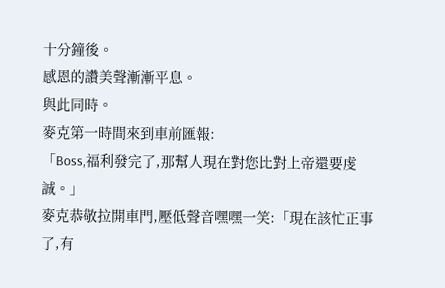十分鐘後。
感恩的讚美聲漸漸平息。
與此同時。
麥克第一時間來到車前匯報:
「Boss,福利發完了,那幫人現在對您比對上帝還要虔誠。」
麥克恭敬拉開車門,壓低聲音嘿嘿一笑:「現在該忙正事了,有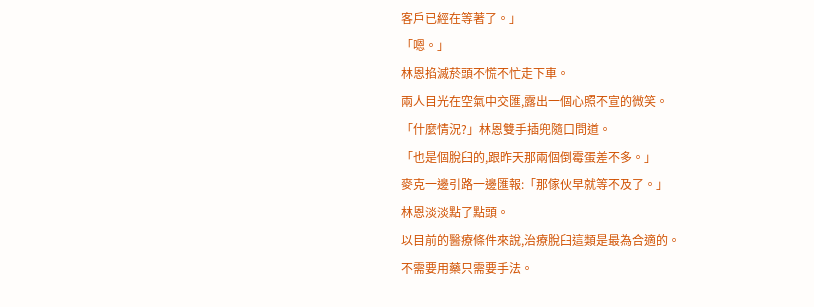客戶已經在等著了。」
「嗯。」
林恩掐滅菸頭不慌不忙走下車。
兩人目光在空氣中交匯,露出一個心照不宣的微笑。
「什麼情況?」林恩雙手插兜隨口問道。
「也是個脫臼的,跟昨天那兩個倒霉蛋差不多。」
麥克一邊引路一邊匯報:「那傢伙早就等不及了。」
林恩淡淡點了點頭。
以目前的醫療條件來說,治療脫臼這類是最為合適的。
不需要用藥只需要手法。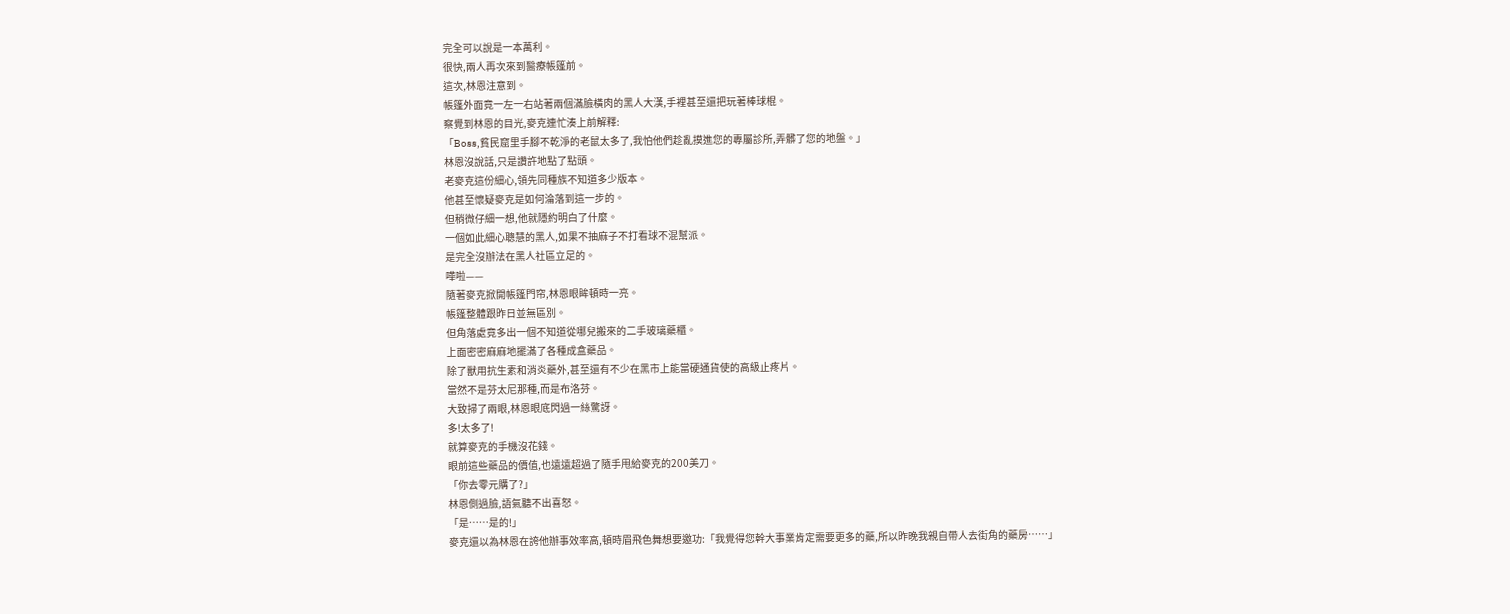完全可以說是一本萬利。
很快,兩人再次來到醫療帳篷前。
這次,林恩注意到。
帳篷外面竟一左一右站著兩個滿臉橫肉的黑人大漢,手裡甚至還把玩著棒球棍。
察覺到林恩的目光,麥克連忙湊上前解釋:
「Boss,貧民窟里手腳不乾淨的老鼠太多了,我怕他們趁亂摸進您的專屬診所,弄髒了您的地盤。」
林恩沒說話,只是讚許地點了點頭。
老麥克這份細心,領先同種族不知道多少版本。
他甚至懷疑麥克是如何淪落到這一步的。
但稍微仔細一想,他就隱約明白了什麼。
一個如此細心聰慧的黑人,如果不抽麻子不打看球不混幫派。
是完全沒辦法在黑人社區立足的。
嘩啦——
隨著麥克掀開帳篷門帘,林恩眼眸頓時一亮。
帳篷整體跟昨日並無區別。
但角落處竟多出一個不知道從哪兒搬來的二手玻璃藥櫃。
上面密密麻麻地擺滿了各種成盒藥品。
除了獸用抗生素和消炎藥外,甚至還有不少在黑市上能當硬通貨使的高級止疼片。
當然不是芬太尼那種,而是布洛芬。
大致掃了兩眼,林恩眼底閃過一絲驚訝。
多!太多了!
就算麥克的手機沒花錢。
眼前這些藥品的價值,也遠遠超過了隨手甩給麥克的200美刀。
「你去零元購了?」
林恩側過臉,語氣聽不出喜怒。
「是……是的!」
麥克還以為林恩在誇他辦事效率高,頓時眉飛色舞想要邀功:「我覺得您幹大事業肯定需要更多的藥,所以昨晚我親自帶人去街角的藥房……」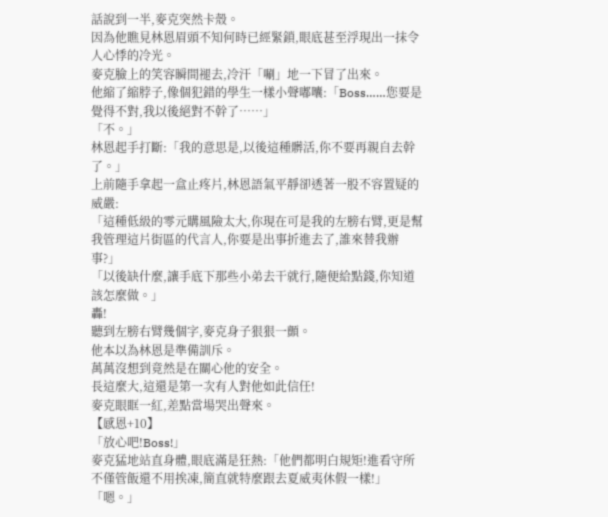話說到一半,麥克突然卡殼。
因為他瞧見林恩眉頭不知何時已經緊鎖,眼底甚至浮現出一抹令人心悸的冷光。
麥克臉上的笑容瞬間褪去,冷汗「唰」地一下冒了出來。
他縮了縮脖子,像個犯錯的學生一樣小聲嘟囔:「Boss……您要是覺得不對,我以後絕對不幹了……」
「不。」
林恩起手打斷:「我的意思是,以後這種髒活,你不要再親自去幹了。」
上前隨手拿起一盒止疼片,林恩語氣平靜卻透著一股不容置疑的威嚴:
「這種低級的零元購風險太大,你現在可是我的左膀右臂,更是幫我管理這片街區的代言人,你要是出事折進去了,誰來替我辦事?」
「以後缺什麼,讓手底下那些小弟去干就行,隨便給點錢,你知道該怎麼做。」
轟!
聽到左膀右臂幾個字,麥克身子狠狠一顫。
他本以為林恩是準備訓斥。
萬萬沒想到竟然是在關心他的安全。
長這麼大,這還是第一次有人對他如此信任!
麥克眼眶一紅,差點當場哭出聲來。
【感恩+10】
「放心吧!Boss!」
麥克猛地站直身體,眼底滿是狂熱:「他們都明白規矩!進看守所不僅管飯還不用挨凍,簡直就特麼跟去夏威夷休假一樣!」
「嗯。」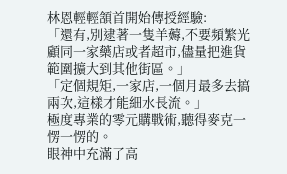林恩輕輕頷首開始傳授經驗:
「還有,別逮著一隻羊薅,不要頻繁光顧同一家藥店或者超市,儘量把進貨範圍擴大到其他街區。」
「定個規矩,一家店,一個月最多去搞兩次,這樣才能細水長流。」
極度專業的零元購戰術,聽得麥克一愣一愣的。
眼神中充滿了高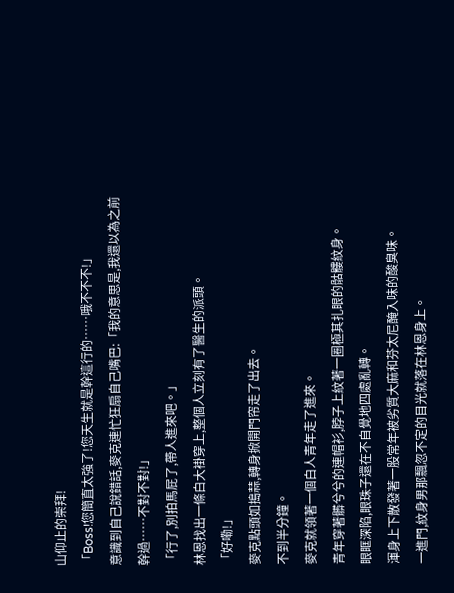山仰止的崇拜!
「Boss!您簡直太強了!您天生就是幹這行的……哦不不不!」
意識到自己說錯話,麥克連忙狂扇自己嘴巴:「我的意思是,我還以為之前幹過……不對不對!」
「行了,別拍馬屁了,帶人進來吧。」
林恩找出一條白大褂穿上,整個人立刻有了醫生的派頭。
「好嘞!」
麥克點頭如搗蒜,轉身掀開門帘走了出去。
不到半分鐘。
麥克就領著一個白人青年走了進來。
青年穿著髒兮兮的連帽衫,脖子上紋著一圈極其扎眼的骷髏紋身。
眼眶深陷,眼珠子還在不自覺地四處亂轉。
渾身上下散發著一股常年被劣質大麻和芬太尼醃入味的酸臭味。
一進門,紋身男那飄忽不定的目光就落在林恩身上。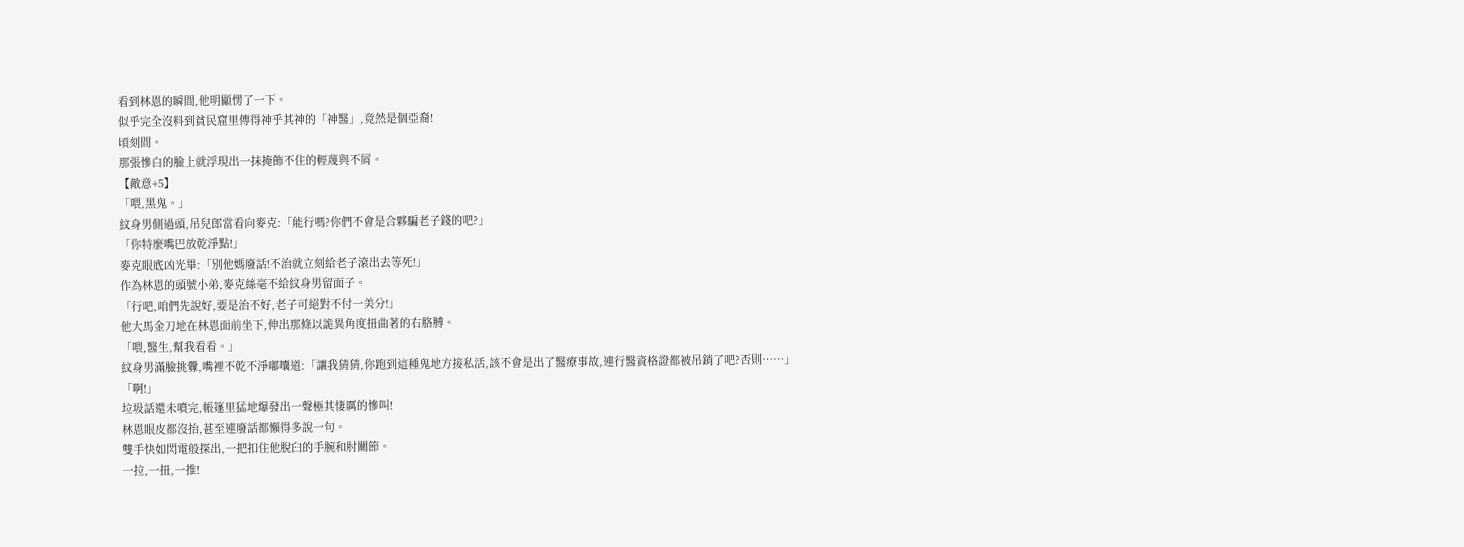看到林恩的瞬間,他明顯愣了一下。
似乎完全沒料到貧民窟里傳得神乎其神的「神醫」,竟然是個亞裔!
頃刻間。
那張慘白的臉上就浮現出一抹掩飾不住的輕蔑與不屑。
【敵意+5】
「喂,黑鬼。」
紋身男側過頭,吊兒郎當看向麥克:「能行嗎?你們不會是合夥騙老子錢的吧?」
「你特麼嘴巴放乾淨點!」
麥克眼底凶光畢:「別他媽廢話!不治就立刻給老子滾出去等死!」
作為林恩的頭號小弟,麥克絲毫不給紋身男留面子。
「行吧,咱們先說好,要是治不好,老子可絕對不付一美分!」
他大馬金刀地在林恩面前坐下,伸出那條以詭異角度扭曲著的右胳膊。
「喂,醫生,幫我看看。」
紋身男滿臉挑釁,嘴裡不乾不淨嘟囔道:「讓我猜猜,你跑到這種鬼地方接私活,該不會是出了醫療事故,連行醫資格證都被吊銷了吧?否則……」
「啊!」
垃圾話還未噴完,帳篷里猛地爆發出一聲極其悽厲的慘叫!
林恩眼皮都沒抬,甚至連廢話都懶得多說一句。
雙手快如閃電般探出,一把扣住他脫臼的手腕和肘關節。
一拉,一扭,一推!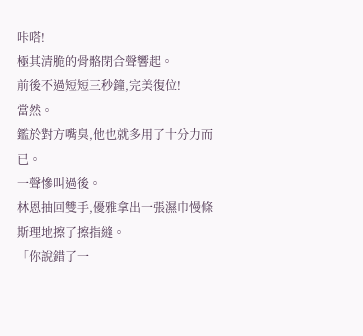咔嗒!
極其清脆的骨骼閉合聲響起。
前後不過短短三秒鐘,完美復位!
當然。
鑑於對方嘴臭,他也就多用了十分力而已。
一聲慘叫過後。
林恩抽回雙手,優雅拿出一張濕巾慢條斯理地擦了擦指縫。
「你說錯了一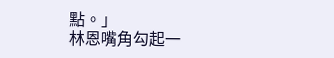點。」
林恩嘴角勾起一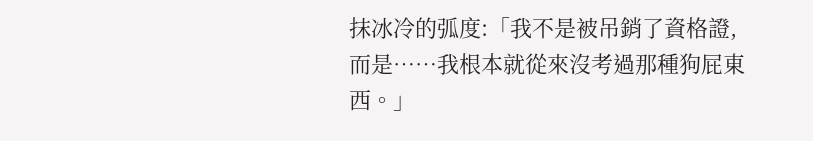抹冰冷的弧度:「我不是被吊銷了資格證,而是……我根本就從來沒考過那種狗屁東西。」